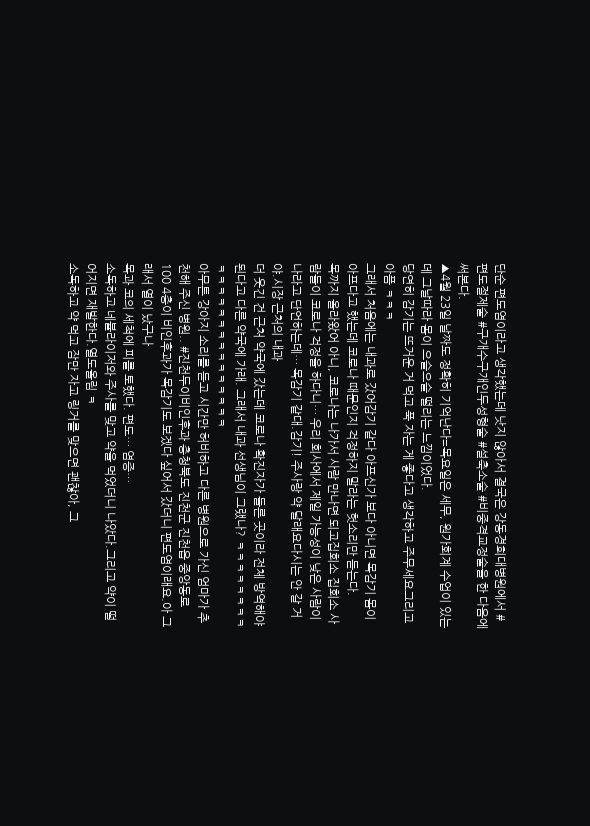단순 편도염이라고 생각했는데 낫지 않아서 결국은 강동경희대병원에서 #편도절제술 #구개수구개인두성형술 #설축소술 #비중격교정술을 한 다음에 써본다.
▲4월 23일 날짜도 정확히 기억난다=목요일은 세무, 원가회계 수업이 있는데 그날따라 몸이 으슬으슬 떨리는 느낌이었다.
당연히 감기는 뜨거운 거 먹고 푹 자는 게 좋다고 생각하고 주무세요그리고 아픔 ㅋㅋㅋ
그래서 처음에는 내과로 갔어감기 같다 아프신가 보다 아니면 목감기 몸이 아프다고 했는데 코로나 때문인지 걱정하지 말라는 헛소리만 듣는다.
목까지 올라왔어 아니, 코로나는 나가서 사람 만나면 되고집회소 집회소 사람들이 코로나 걱정을 하다니… 우리 회사에서 제일 가능성이 낮은 사람이 나라고 단언하는데… 목감기 같대.감기! 주사랑 약 달래요다시는 안 갈 거야.시장 근처의 내과
더 웃긴 건 근처 약국에 갔는데 코로나 확진자가 들른 곳이라 전체 방역해야 된다고 다른 약국에 가래. 그래서 내과 선생님이 그랬나? ㅋㅋㅋㅋㅋㅋㅋㅋㅋㅋㅋㅋㅋㅋㅋㅋㅋㅋㅋㅋㅋㅋㅋ
아무튼 강아지 소리를 듣고 시간만 허비하고 다른 병원으로 가신 엄마가 추천해 주신 병원.. #진천두이비인후과 충청북도 진천군 진천읍 중앙동로 100 4층이 비인후과가 목감기도 보겠다 싶어서 갔더니 편도염이래요.아 그래서 열이 났구나
목과 코의 세척에 피를 토했다. 편도… 염증…
소독하고 네뷸라이저와 주사를 맞고 약을 먹었더니 나았다.그리고 약이 떨어지면 재발한다.열도올림 ㅋ
소독하고 약 먹고 잠만 자고 링거를 맞으면 괜찮아, 그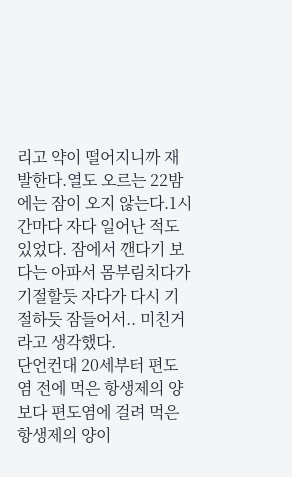리고 약이 떨어지니까 재발한다.열도 오르는 22밤에는 잠이 오지 않는다.1시간마다 자다 일어난 적도 있었다. 잠에서 깬다기 보다는 아파서 몸부림치다가 기절할듯 자다가 다시 기절하듯 잠들어서.. 미친거라고 생각했다.
단언컨대 20세부터 편도염 전에 먹은 항생제의 양보다 편도염에 걸려 먹은 항생제의 양이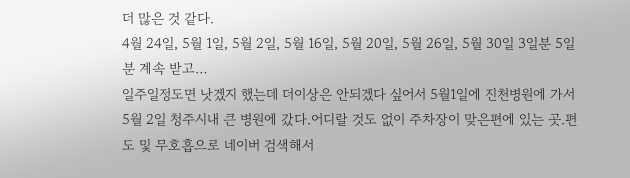더 많은 것 같다.
4월 24일, 5월 1일, 5월 2일, 5월 16일, 5월 20일, 5월 26일, 5월 30일 3일분 5일분 계속 받고…
일주일정도면 낫겠지 했는데 더이상은 안되겠다 싶어서 5월1일에 진천병원에 가서
5월 2일 청주시내 큰 병원에 갔다.어디랄 것도 없이 주차장이 맞은편에 있는 곳.편도 및 무호흡으로 네이버 검색해서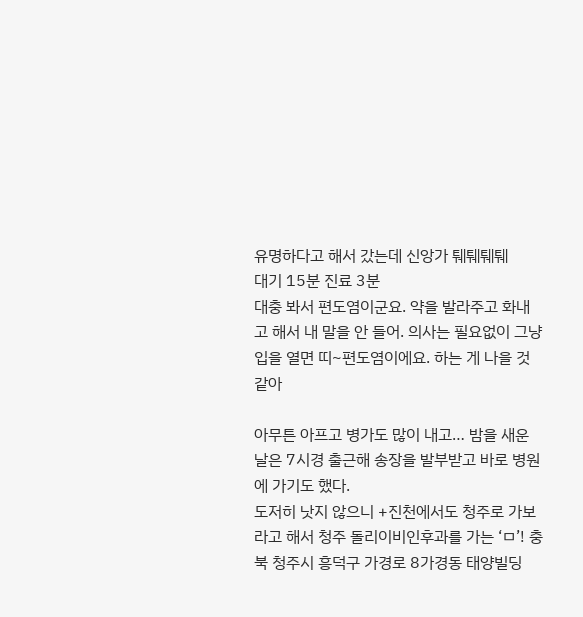유명하다고 해서 갔는데 신앙가 퉤퉤퉤퉤
대기 15분 진료 3분
대충 봐서 편도염이군요. 약을 발라주고 화내고 해서 내 말을 안 들어. 의사는 필요없이 그냥 입을 열면 띠~편도염이에요. 하는 게 나을 것 같아

아무튼 아프고 병가도 많이 내고… 밤을 새운 날은 7시경 출근해 송장을 발부받고 바로 병원에 가기도 했다.
도저히 낫지 않으니 +진천에서도 청주로 가보라고 해서 청주 돌리이비인후과를 가는 ‘ㅁ’! 충북 청주시 흥덕구 가경로 8가경동 태양빌딩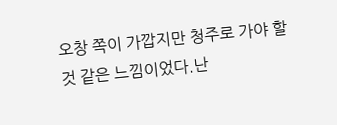오창 쪽이 가깝지만 청주로 가야 할 것 같은 느낌이었다.난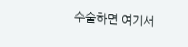수술하면 여기서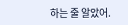하는 줄 알았어.